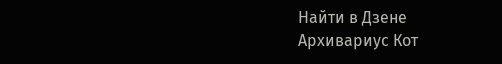Найти в Дзене
Архивариус Кот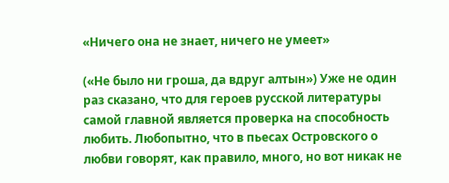«Ничего она не знает, ничего не умеет»

(«Не было ни гроша, да вдруг алтын») Уже не один раз сказано, что для героев русской литературы самой главной является проверка на способность любить. Любопытно, что в пьесах Островского о любви говорят, как правило, много, но вот никак не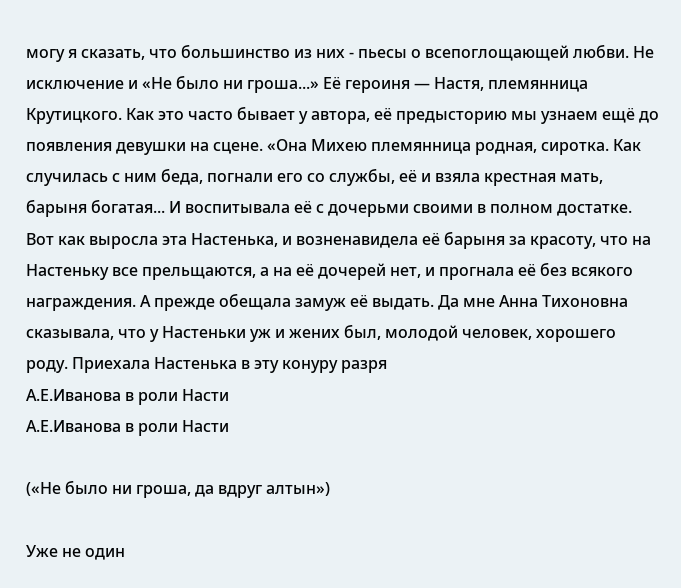могу я сказать, что большинство из них - пьесы о всепоглощающей любви. Не исключение и «Не было ни гроша...» Её героиня — Настя, племянница Крутицкого. Как это часто бывает у автора, её предысторию мы узнаем ещё до появления девушки на сцене. «Она Михею племянница родная, сиротка. Как случилась с ним беда, погнали его со службы, её и взяла крестная мать, барыня богатая... И воспитывала её с дочерьми своими в полном достатке. Вот как выросла эта Настенька, и возненавидела её барыня за красоту, что на Настеньку все прельщаются, а на её дочерей нет, и прогнала её без всякого награждения. А прежде обещала замуж её выдать. Да мне Анна Тихоновна сказывала, что у Настеньки уж и жених был, молодой человек, хорошего роду. Приехала Настенька в эту конуру разря
А.Е.Иванова в роли Насти
А.Е.Иванова в роли Насти

(«Не было ни гроша, да вдруг алтын»)

Уже не один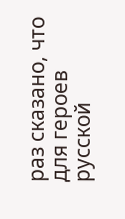раз сказано, что для героев русской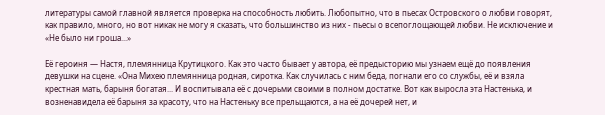литературы самой главной является проверка на способность любить. Любопытно, что в пьесах Островского о любви говорят, как правило, много, но вот никак не могу я сказать, что большинство из них - пьесы о всепоглощающей любви. Не исключение и «Не было ни гроша...»

Её героиня — Настя, племянница Крутицкого. Как это часто бывает у автора, её предысторию мы узнаем ещё до появления девушки на сцене. «Она Михею племянница родная, сиротка. Как случилась с ним беда, погнали его со службы, её и взяла крестная мать, барыня богатая... И воспитывала её с дочерьми своими в полном достатке. Вот как выросла эта Настенька, и возненавидела её барыня за красоту, что на Настеньку все прельщаются, а на её дочерей нет, и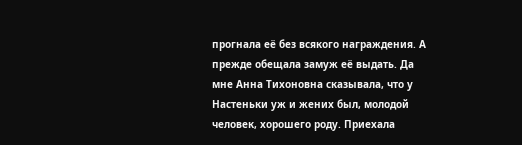прогнала её без всякого награждения. А прежде обещала замуж её выдать. Да мне Анна Тихоновна сказывала, что у Настеньки уж и жених был, молодой человек, хорошего роду. Приехала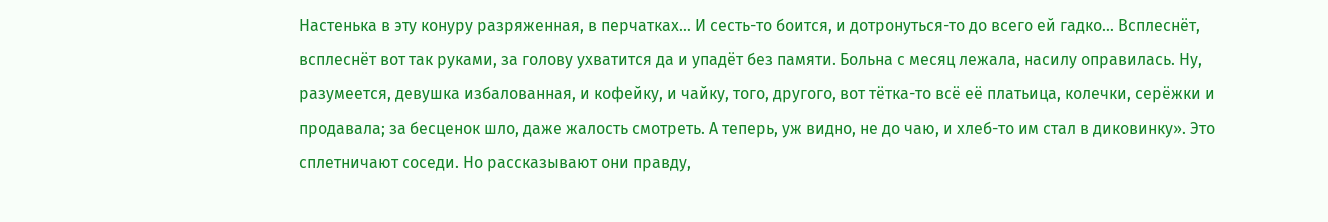Настенька в эту конуру разряженная, в перчатках… И сесть-то боится, и дотронуться-то до всего ей гадко… Всплеснёт, всплеснёт вот так руками, за голову ухватится да и упадёт без памяти. Больна с месяц лежала, насилу оправилась. Ну, разумеется, девушка избалованная, и кофейку, и чайку, того, другого, вот тётка-то всё её платьица, колечки, серёжки и продавала; за бесценок шло, даже жалость смотреть. А теперь, уж видно, не до чаю, и хлеб-то им стал в диковинку». Это сплетничают соседи. Но рассказывают они правду,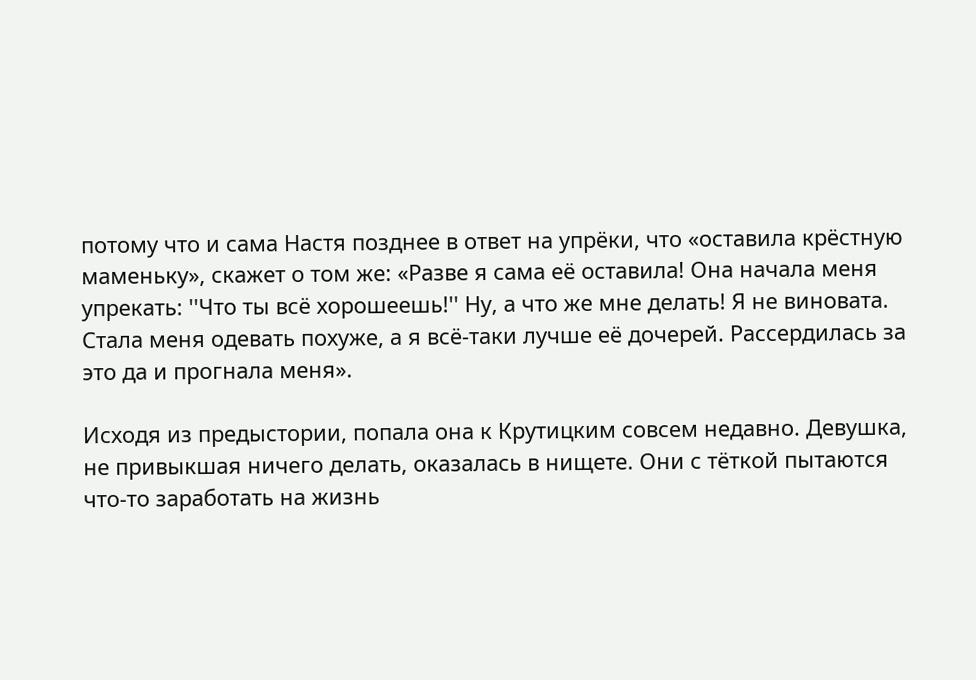потому что и сама Настя позднее в ответ на упрёки, что «оставила крёстную маменьку», скажет о том же: «Разве я сама её оставила! Она начала меня упрекать: ''Что ты всё хорошеешь!'' Ну, а что же мне делать! Я не виновата. Стала меня одевать похуже, а я всё-таки лучше её дочерей. Рассердилась за это да и прогнала меня».

Исходя из предыстории, попала она к Крутицким совсем недавно. Девушка, не привыкшая ничего делать, оказалась в нищете. Они с тёткой пытаются что-то заработать на жизнь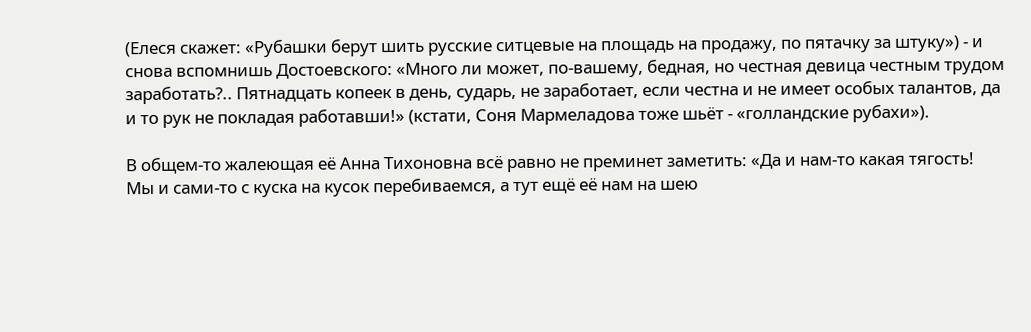(Елеся скажет: «Рубашки берут шить русские ситцевые на площадь на продажу, по пятачку за штуку») - и снова вспомнишь Достоевского: «Много ли может, по-вашему, бедная, но честная девица честным трудом заработать?.. Пятнадцать копеек в день, сударь, не заработает, если честна и не имеет особых талантов, да и то рук не покладая работавши!» (кстати, Соня Мармеладова тоже шьёт - «голландские рубахи»).

В общем-то жалеющая её Анна Тихоновна всё равно не преминет заметить: «Да и нам-то какая тягость! Мы и сами-то с куска на кусок перебиваемся, а тут ещё её нам на шею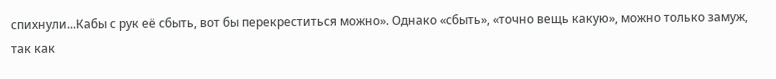спихнули...Кабы с рук её сбыть, вот бы перекреститься можно». Однако «сбыть», «точно вещь какую», можно только замуж, так как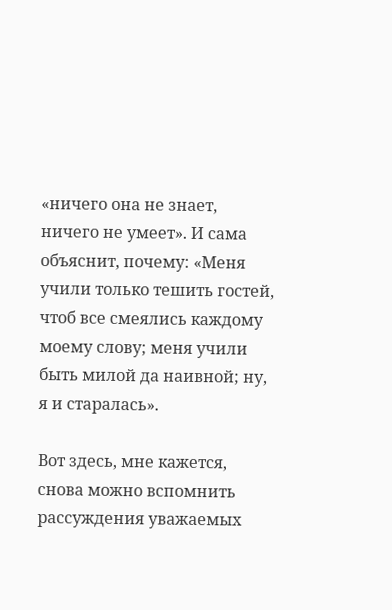«ничего она не знает, ничего не умеет». И сама объяснит, почему: «Меня учили только тешить гостей, чтоб все смеялись каждому моему слову; меня учили быть милой да наивной; ну, я и старалась».

Вот здесь, мне кажется, снова можно вспомнить рассуждения уважаемых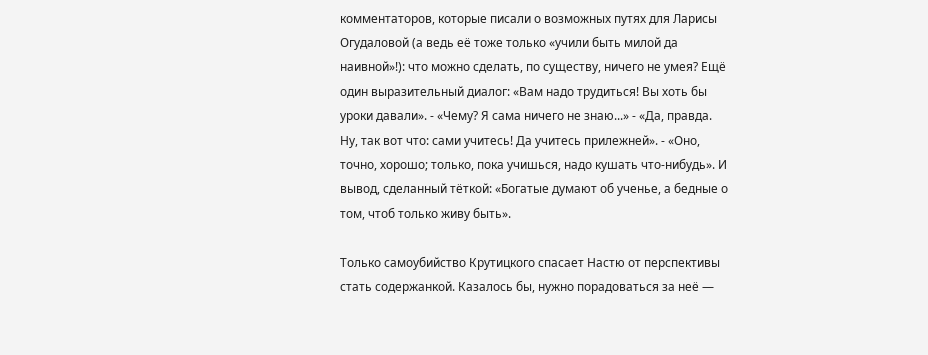комментаторов, которые писали о возможных путях для Ларисы Огудаловой (а ведь её тоже только «учили быть милой да наивной»!): что можно сделать, по существу, ничего не умея? Ещё один выразительный диалог: «Вам надо трудиться! Вы хоть бы уроки давали». - «Чему? Я сама ничего не знаю...» - «Да, правда. Ну, так вот что: сами учитесь! Да учитесь прилежней». - «Оно, точно, хорошо; только, пока учишься, надо кушать что-нибудь». И вывод, сделанный тёткой: «Богатые думают об ученье, а бедные о том, чтоб только живу быть».

Только самоубийство Крутицкого спасает Настю от перспективы стать содержанкой. Казалось бы, нужно порадоваться за неё —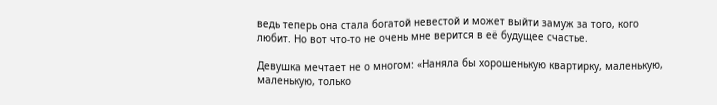ведь теперь она стала богатой невестой и может выйти замуж за того, кого любит. Но вот что-то не очень мне верится в её будущее счастье.

Девушка мечтает не о многом: «Наняла бы хорошенькую квартирку, маленькую, маленькую, только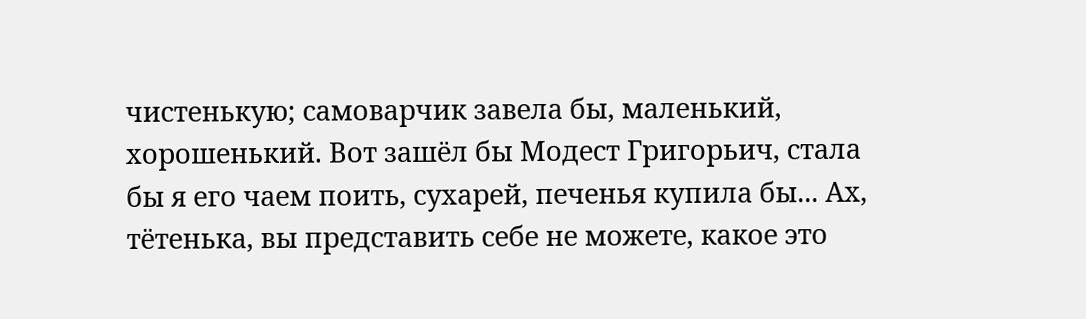чистенькую; самоварчик завела бы, маленький, хорошенький. Вот зашёл бы Модест Григорьич, стала бы я его чаем поить, сухарей, печенья купила бы... Ах, тётенька, вы представить себе не можете, какое это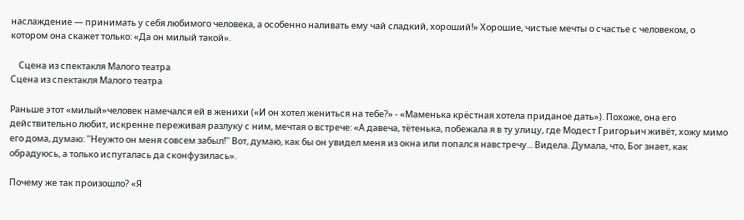наслаждение — принимать у себя любимого человека, а особенно наливать ему чай сладкий, хороший!» Хорошие, чистые мечты о счастье с человеком, о котором она скажет только: «Да он милый такой».

    Сцена из спектакля Малого театра
Сцена из спектакля Малого театра

Раньше этот «милый»человек намечался ей в женихи («И он хотел жениться на тебе?» - «Маменька крёстная хотела приданое дать»). Похоже, она его действительно любит, искренне переживая разлуку с ним, мечтая о встрече: «А давеча, тётенька, побежала я в ту улицу, где Модест Григорьич живёт, хожу мимо его дома, думаю: ''Неужто он меня совсем забыл!'' Вот, думаю, как бы он увидел меня из окна или попался навстречу... Видела. Думала, что, Бог знает, как обрадуюсь, а только испугалась да сконфузилась».

Почему же так произошло? «Я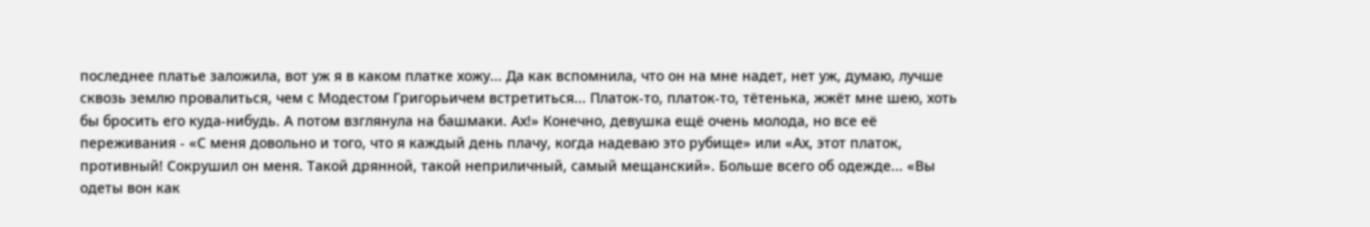последнее платье заложила, вот уж я в каком платке хожу... Да как вспомнила, что он на мне надет, нет уж, думаю, лучше сквозь землю провалиться, чем с Модестом Григорьичем встретиться... Платок-то, платок-то, тётенька, жжёт мне шею, хоть бы бросить его куда-нибудь. А потом взглянула на башмаки. Ах!» Конечно, девушка ещё очень молода, но все её переживания - «С меня довольно и того, что я каждый день плачу, когда надеваю это рубище» или «Ах, этот платок, противный! Сокрушил он меня. Такой дрянной, такой неприличный, самый мещанский». Больше всего об одежде... «Вы одеты вон как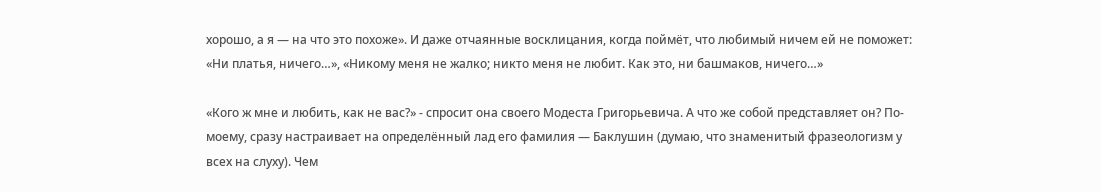хорошо, а я — на что это похоже». И даже отчаянные восклицания, когда поймёт, что любимый ничем ей не поможет: «Ни платья, ничего…», «Никому меня не жалко; никто меня не любит. Как это, ни башмаков, ничего…»

«Кого ж мне и любить, как не вас?» - спросит она своего Модеста Григорьевича. А что же собой представляет он? По-моему, сразу настраивает на определённый лад его фамилия — Баклушин (думаю, что знаменитый фразеологизм у всех на слуху). Чем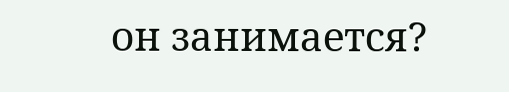он занимается?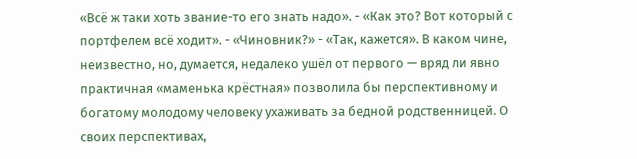«Всё ж таки хоть звание-то его знать надо». - «Как это? Вот который с портфелем всё ходит». - «Чиновник?» - «Так, кажется». В каком чине, неизвестно, но, думается, недалеко ушёл от первого — вряд ли явно практичная «маменька крёстная» позволила бы перспективному и богатому молодому человеку ухаживать за бедной родственницей. О своих перспективах,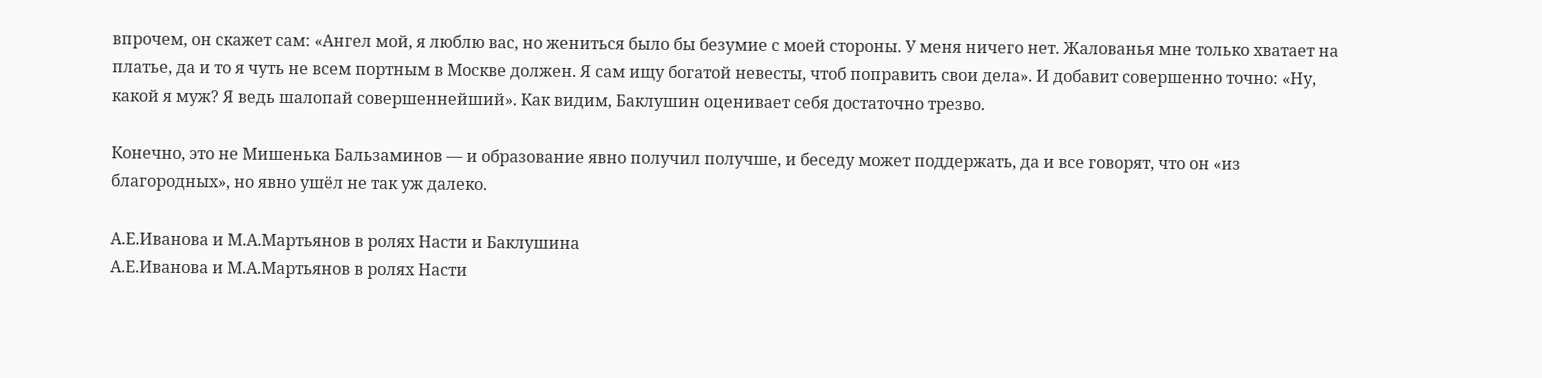впрочем, он скажет сам: «Ангел мой, я люблю вас, но жениться было бы безумие с моей стороны. У меня ничего нет. Жалованья мне только хватает на платье, да и то я чуть не всем портным в Москве должен. Я сам ищу богатой невесты, чтоб поправить свои дела». И добавит совершенно точно: «Ну, какой я муж? Я ведь шалопай совершеннейший». Как видим, Баклушин оценивает себя достаточно трезво.

Конечно, это не Мишенька Бальзаминов — и образование явно получил получше, и беседу может поддержать, да и все говорят, что он «из благородных», но явно ушёл не так уж далеко.

А.Е.Иванова и М.А.Мартьянов в ролях Насти и Баклушина
А.Е.Иванова и М.А.Мартьянов в ролях Насти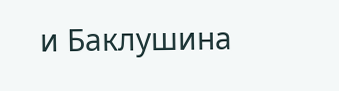и Баклушина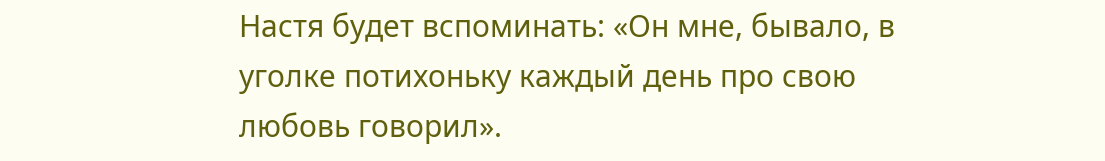Настя будет вспоминать: «Он мне, бывало, в уголке потихоньку каждый день про свою любовь говорил».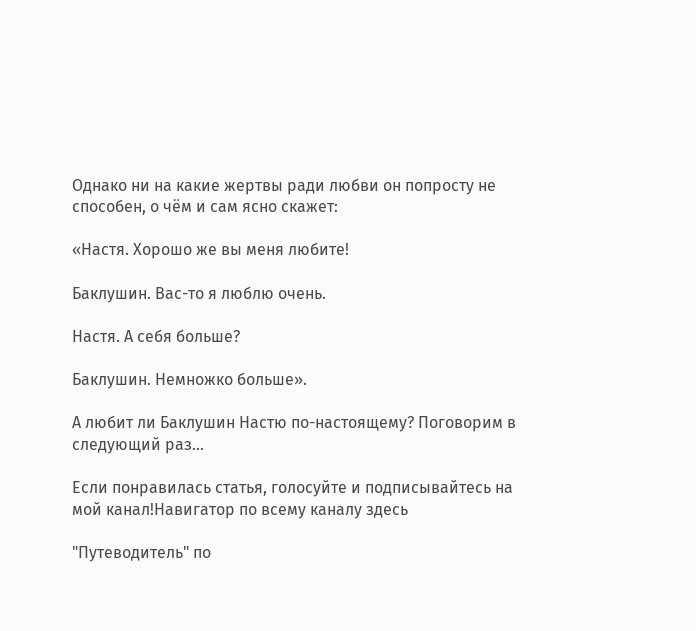Однако ни на какие жертвы ради любви он попросту не способен, о чём и сам ясно скажет:

«Настя. Хорошо же вы меня любите!

Баклушин. Вас-то я люблю очень.

Настя. А себя больше?

Баклушин. Немножко больше».

А любит ли Баклушин Настю по-настоящему? Поговорим в следующий раз...

Если понравилась статья, голосуйте и подписывайтесь на мой канал!Навигатор по всему каналу здесь

"Путеводитель" по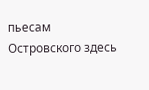пьесам Островского здесь